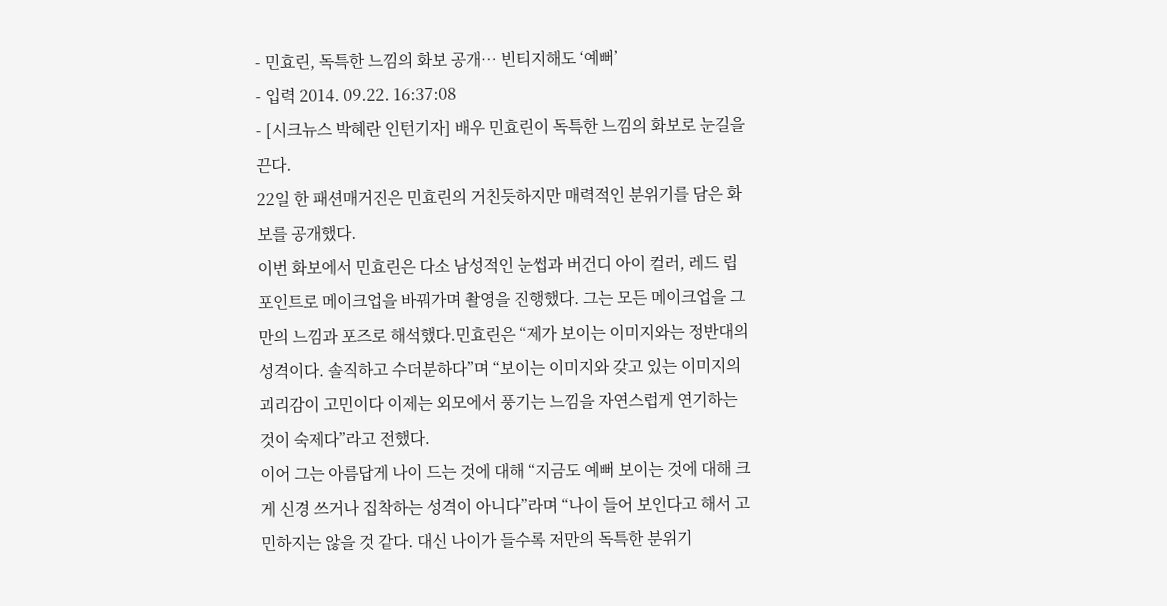- 민효린, 독특한 느낌의 화보 공개… 빈티지해도 ‘예뻐’
- 입력 2014. 09.22. 16:37:08
- [시크뉴스 박혜란 인턴기자] 배우 민효린이 독특한 느낌의 화보로 눈길을 끈다.
22일 한 패션매거진은 민효린의 거친듯하지만 매력적인 분위기를 담은 화보를 공개했다.
이번 화보에서 민효린은 다소 남성적인 눈썹과 버건디 아이 컬러, 레드 립 포인트로 메이크업을 바꿔가며 촬영을 진행했다. 그는 모든 메이크업을 그만의 느낌과 포즈로 해석했다.민효린은 “제가 보이는 이미지와는 정반대의 성격이다. 솔직하고 수더분하다”며 “보이는 이미지와 갖고 있는 이미지의 괴리감이 고민이다 이제는 외모에서 풍기는 느낌을 자연스럽게 연기하는 것이 숙제다”라고 전했다.
이어 그는 아름답게 나이 드는 것에 대해 “지금도 예뻐 보이는 것에 대해 크게 신경 쓰거나 집착하는 성격이 아니다”라며 “나이 들어 보인다고 해서 고민하지는 않을 것 같다. 대신 나이가 들수록 저만의 독특한 분위기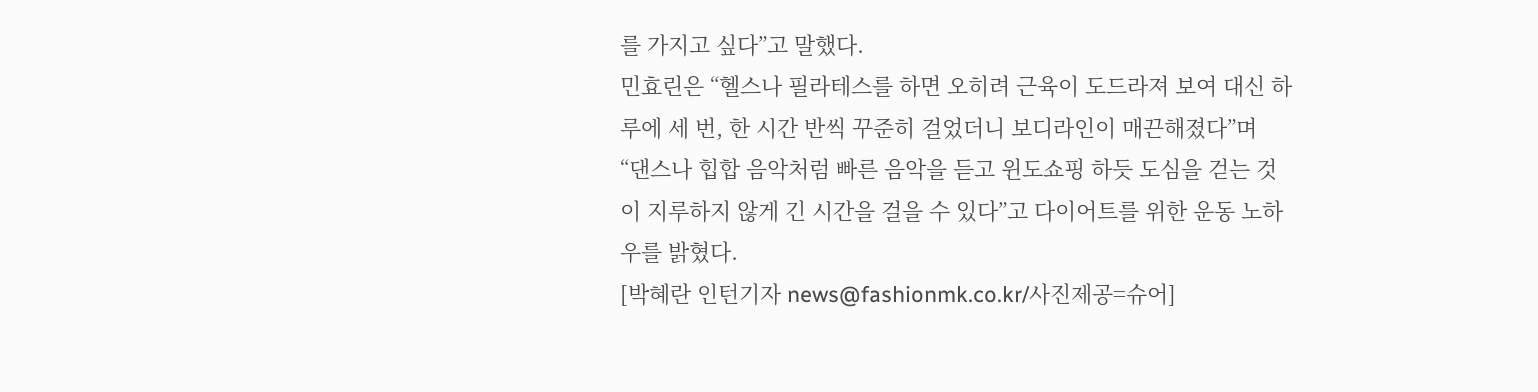를 가지고 싶다”고 말했다.
민효린은 “헬스나 필라테스를 하면 오히려 근육이 도드라져 보여 대신 하루에 세 번, 한 시간 반씩 꾸준히 걸었더니 보디라인이 매끈해졌다”며 “댄스나 힙합 음악처럼 빠른 음악을 듣고 윈도쇼핑 하듯 도심을 걷는 것이 지루하지 않게 긴 시간을 걸을 수 있다”고 다이어트를 위한 운동 노하우를 밝혔다.
[박혜란 인턴기자 news@fashionmk.co.kr/사진제공=슈어]